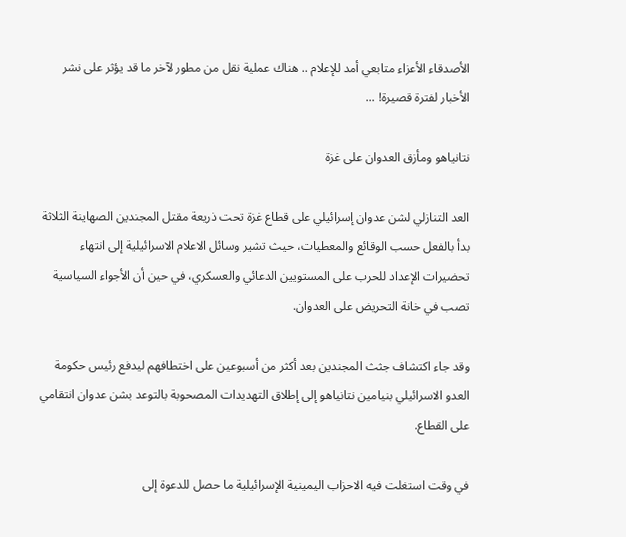الأصدقاء الأعزاء متابعي أمد للإعلام .. هناك عملية نقل من مطور لآخر ما قد يؤثر على نشر الأخبار لفترة قصيرة! ...

نتانياهو ومأزق العدوان على غزة

العد التنازلي لشن عدوان إسرائيلي على قطاع غزة تحت ذريعة مقتل المجندين الصهاينة الثلاثة بدأ بالفعل حسب الوقائع والمعطيات، حيث تشير وسائل الاعلام الاسرائيلية إلى انتهاء تحضيرات الإعداد للحرب على المستويين الدعائي والعسكري، في حين أن الأجواء السياسية تصب في خانة التحريض على العدوان.

وقد جاء اكتشاف جثث المجندين بعد أكثر من أسبوعين على اختطافهم ليدفع رئيس حكومة العدو الاسرائيلي بنيامين نتانياهو إلى إطلاق التهديدات المصحوبة بالتوعد بشن عدوان انتقامي على القطاع.

في وقت استغلت فيه الاحزاب اليمينية الإسرائيلية ما حصل للدعوة إلى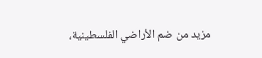مزيد من ضم الأراضي الفلسطينية،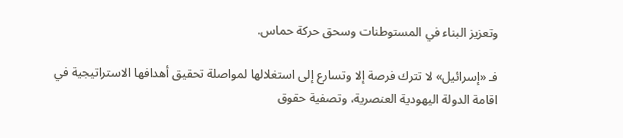وتعزيز البناء في المستوطنات وسحق حركة حماس.

فـ «إسرائيل» لا تترك فرصة إلا وتسارع إلى استغلالها لمواصلة تحقيق أهدافها الاستراتيجية في اقامة الدولة اليهودية العنصرية، وتصفية حقوق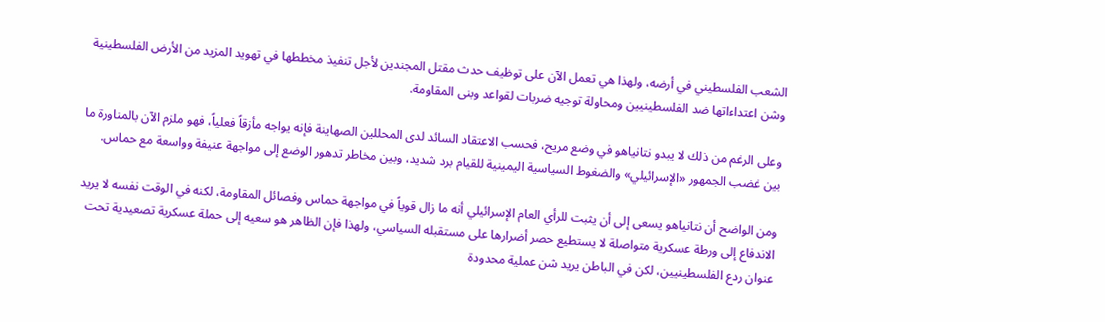الشعب الفلسطيني في أرضه، ولهذا هي تعمل الآن على توظيف حدث مقتل المجندين لأجل تنفيذ مخططها في تهويد المزيد من الأرض الفلسطينية وشن اعتداءاتها ضد الفلسطينيين ومحاولة توجيه ضربات لقواعد وبنى المقاومة.

وعلى الرغم من ذلك لا يبدو نتانياهو في وضع مريح، فحسب الاعتقاد السائد لدى المحللين الصهاينة فإنه يواجه مأزقاً فعلياً، فهو ملزم الآن بالمناورة ما بين غضب الجمهور «الإسرائيلي» والضغوط السياسية اليمينية للقيام برد شديد، وبين مخاطر تدهور الوضع إلى مواجهة عنيفة وواسعة مع حماس.

ومن الواضح أن نتانياهو يسعى إلى أن يثبت للرأي العام الإسرائيلي أنه ما زال قوياً في مواجهة حماس وفصائل المقاومة، لكنه في الوقت نفسه لا يريد الاندفاع إلى ورطة عسكرية متواصلة لا يستطيع حصر أضرارها على مستقبله السياسي، ولهذا فإن الظاهر هو سعيه إلى حملة عسكرية تصعيدية تحت عنوان ردع الفلسطينيين، لكن في الباطن يريد شن عملية محدودة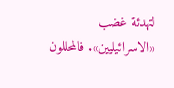لتهدئة غضب «الاسرائيليين». فالمحللون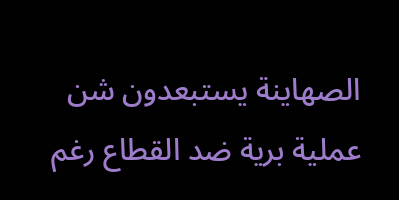الصهاينة يستبعدون شن عملية برية ضد القطاع رغم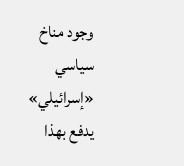وجود مناخ سياسي «إسرائيلي» يدفع بهذا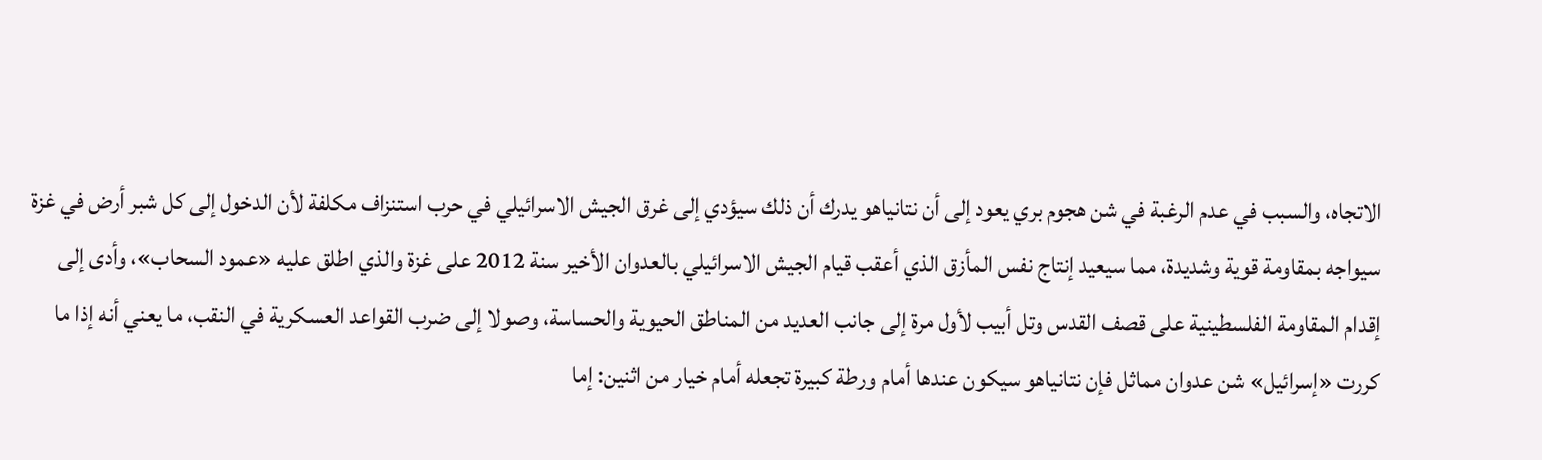الاتجاه، والسبب في عدم الرغبة في شن هجوم بري يعود إلى أن نتانياهو يدرك أن ذلك سيؤدي إلى غرق الجيش الاسرائيلي في حرب استنزاف مكلفة لأن الدخول إلى كل شبر أرض في غزة سيواجه بمقاومة قوية وشديدة، مما سيعيد إنتاج نفس المأزق الذي أعقب قيام الجيش الاسرائيلي بالعدوان الأخير سنة 2012 على غزة والذي اطلق عليه «عمود السحاب»، وأدى إلى إقدام المقاومة الفلسطينية على قصف القدس وتل أبيب لأول مرة إلى جانب العديد من المناطق الحيوية والحساسة، وصولا إلى ضرب القواعد العسكرية في النقب، ما يعني أنه إذا ما كررت «إسرائيل» شن عدوان مماثل فإن نتانياهو سيكون عندها أمام ورطة كبيرة تجعله أمام خيار من اثنين: إما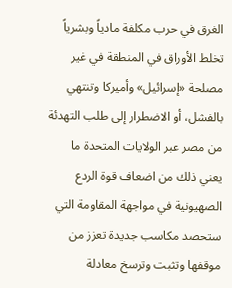الغرق في حرب مكلفة مادياً وبشرياً تخلط الأوراق في المنطقة في غير مصلحة «إسرائيل» وأميركا وتنتهي بالفشل، أو الاضطرار إلى طلب التهدئة من مصر عبر الولايات المتحدة ما يعني ذلك من اضعاف قوة الردع الصهيونية في مواجهة المقاومة التي ستحصد مكاسب جديدة تعزز من موقفها وتثبت وترسخ معادلة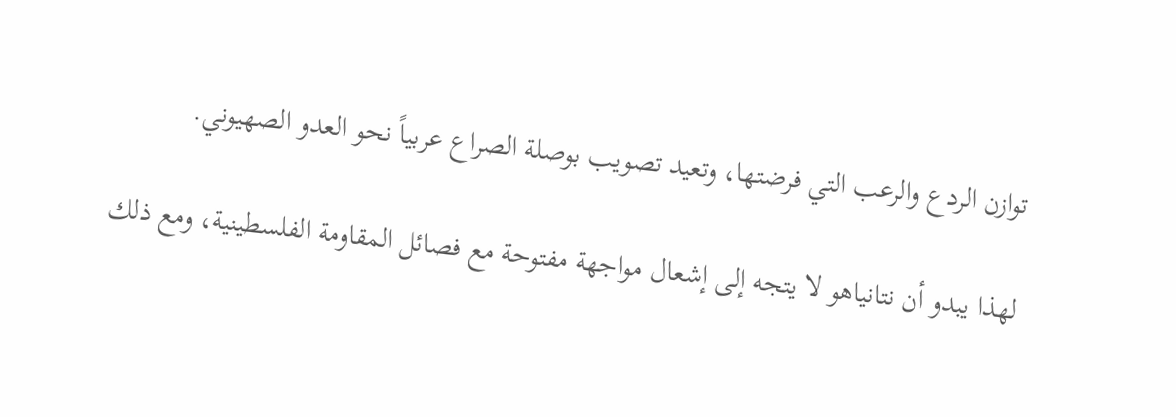توازن الردع والرعب التي فرضتها، وتعيد تصويب بوصلة الصراع عربياً نحو العدو الصهيوني.

لهذا يبدو أن نتانياهو لا يتجه إلى إشعال مواجهة مفتوحة مع فصائل المقاومة الفلسطينية، ومع ذلك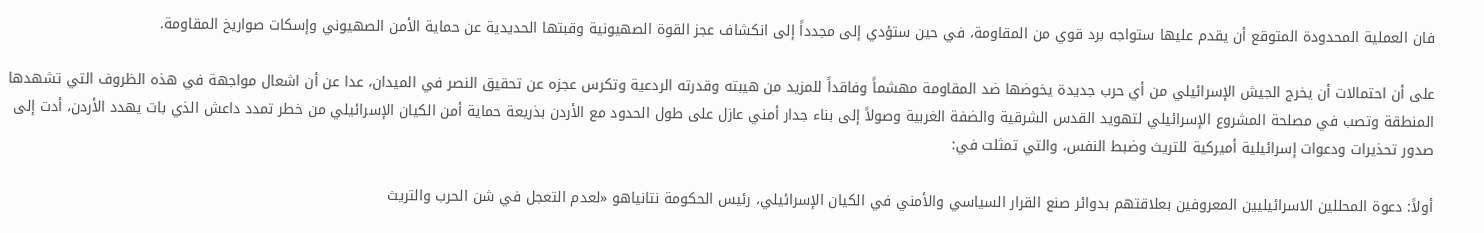فان العملية المحدودة المتوقع أن يقدم عليها ستواجه برد قوي من المقاومة، في حين ستؤدي إلى مجدداً إلى انكشاف عجز القوة الصهيونية وقبتها الحديدية عن حماية الأمن الصهيوني وإسكات صواريخ المقاومة.

على أن احتمالات أن يخرج الجيش الإسرائيلي من أي حرب جديدة يخوضها ضد المقاومة مهشماً وفاقداً للمزيد من هيبته وقدرته الردعية وتكرس عجزه عن تحقيق النصر في الميدان، عدا عن أن اشعال مواجهة في هذه الظروف التي تشهدها المنطقة وتصب في مصلحة المشروع الإسرائيلي لتهويد القدس الشرقية والضفة الغربية وصولاً إلى بناء جدار أمني عازل على طول الحدود مع الأردن بذريعة حماية أمن الكيان الإسرائيلي من خطر تمدد داعش الذي بات يهدد الأردن، أدت إلى صدور تحذيرات ودعوات إسرائيلية أميركية للتريث وضبط النفس، والتي تمثلت في:

أولاً: دعوة المحللين الاسرائيليين المعروفين بعلاقتهم بدوائر صنع القرار السياسي والأمني في الكيان الإسرائيلي، رئيس الحكومة نتانياهو «لعدم التعجل في شن الحرب والتريث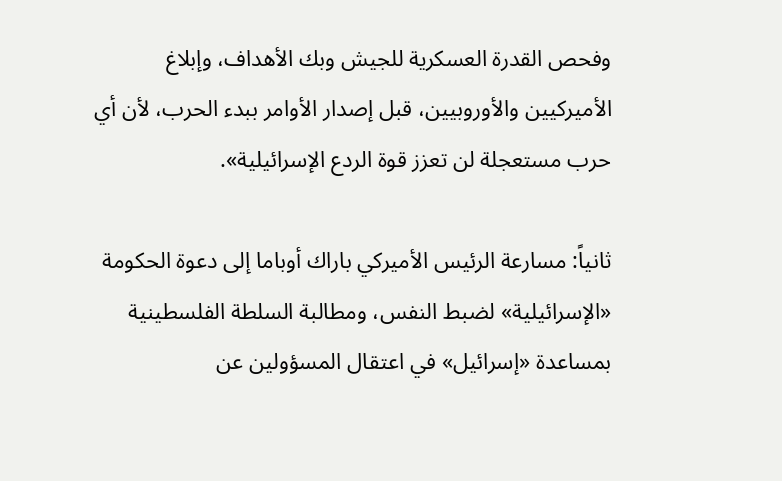وفحص القدرة العسكرية للجيش وبك الأهداف، وإبلاغ الأميركيين والأوروبيين، قبل إصدار الأوامر ببدء الحرب، لأن أي حرب مستعجلة لن تعزز قوة الردع الإسرائيلية».

ثانياً: مسارعة الرئيس الأميركي باراك أوباما إلى دعوة الحكومة «الإسرائيلية» لضبط النفس، ومطالبة السلطة الفلسطينية بمساعدة «إسرائيل» في اعتقال المسؤولين عن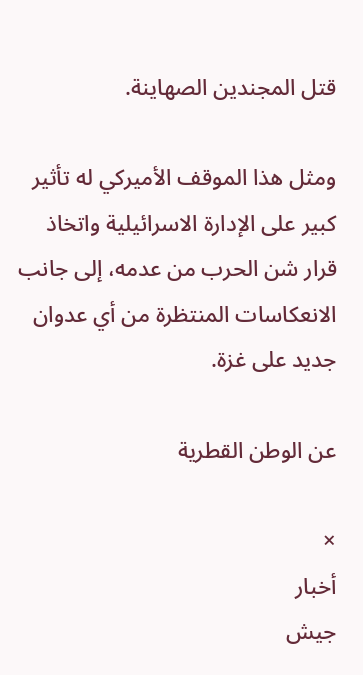قتل المجندين الصهاينة.

ومثل هذا الموقف الأميركي له تأثير كبير على الإدارة الاسرائيلية واتخاذ قرار شن الحرب من عدمه، إلى جانب الانعكاسات المنتظرة من أي عدوان جديد على غزة.

عن الوطن القطرية

×
أخبار
جيش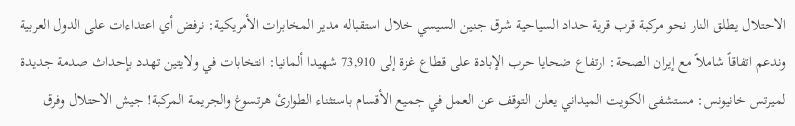الاحتلال يطلق النار نحو مركبة قرب قرية حداد السياحية شرق جنين السيسي خلال استقباله مدير المخابرات الأمريكية: نرفض أي اعتداءات على الدول العربية وندعم اتفاقاً شاملاً مع إيران الصحة: ارتفاع ضحايا حرب الإبادة على قطاع غزة إلى 73,910 شهيدا ألمانيا: انتخابات في ولايتين تهدد بإحداث صدمة جديدة لميرتس خانيونس: مستشفى الكويت الميداني يعلن التوقف عن العمل في جميع الأقسام باستثناء الطوارئ هرتسوغ والجريمة المركبة! جيش الاحتلال وفرق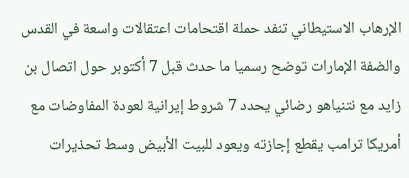الإرهاب الاستيطاني تنفد حملة اقتحامات اعتقالات واسعة في القدس والضفة الإمارات توضح رسميا ما حدث قبل 7 أكتوبر حول اتصال بن زايد مع نتنياهو رضائي يحدد 7 شروط إيرانية لعودة المفاوضات مع أمريكا ترامب يقطع إجازته ويعود للبيت الأبيض وسط تحذيرات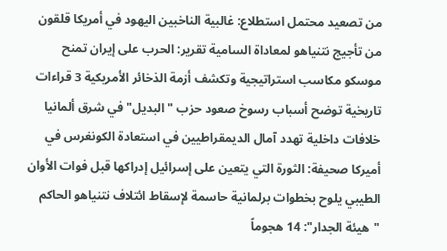من تصعيد محتمل استطلاع: غالبية الناخبين اليهود في أمريكا قلقون من تأجيج نتنياهو لمعاداة السامية تقرير: الحرب على إيران تمنح موسكو مكاسب استراتيجية وتكشف أزمة الذخائر الأمريكية 3 قراءات تاريخية توضح أسباب رسوخ صعود حزب "البديل" في شرق ألمانيا خلافات داخلية تهدد آمال الديمقراطيين في استعادة الكونغرس في أميركا صحيفة: الثورة التي يتعين على إسرائيل إدراكها قبل فوات الأوان الطيبي يلوح بخطوات برلمانية حاسمة لإسقاط ائتلاف نتنياهو الحاكم "هيئة الجدار": 14 هجوماً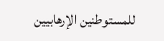للمستوطنين الإرهابيين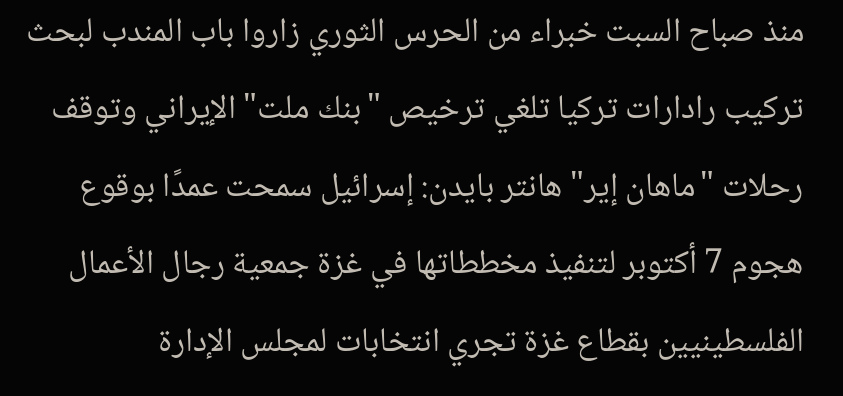منذ صباح السبت خبراء من الحرس الثوري زاروا باب المندب لبحث تركيب رادارات تركيا تلغي ترخيص "بنك ملت" الإيراني وتوقف رحلات "ماهان إير" هانتر بايدن: إسرائيل سمحت عمدًا بوقوع هجوم 7 أكتوبر لتنفيذ مخططاتها في غزة جمعية رجال الأعمال الفلسطينيين بقطاع غزة تجري انتخابات لمجلس الإدارة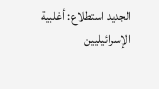الجديد استطلاع: أغلبية الإسرائيليين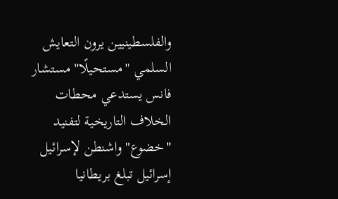والفلسطينيين يرون التعايش السلمي "مستحيلًا" مستشار فانس يستدعي محطات الخلاف التاريخية لتفنيد "خضوع" واشنطن لإسرائيل إسرائيل تبلغ بريطانيا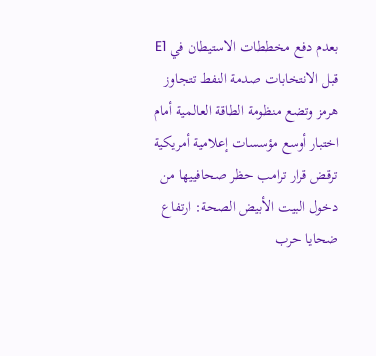بعدم دفع مخططات الاستيطان في E1 قبل الانتخابات صدمة النفط تتجاوز هرمز وتضع منظومة الطاقة العالمية أمام اختبار أوسع مؤسسات إعلامية أمريكية ترقض قرار ترامب حظر صحافييها من دخول البيت الأبيض الصحة: ارتفاع ضحايا حرب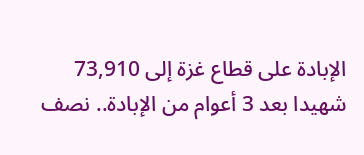الإبادة على قطاع غزة إلى 73,910 شهيدا بعد 3 أعوام من الإبادة.. نصف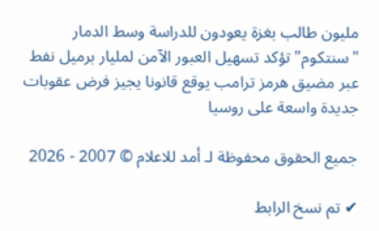مليون طالب بغزة يعودون للدراسة وسط الدمار "سنتكوم" تؤكد تسهيل العبور الآمن لمليار برميل نفط عبر مضيق هرمز ترامب يوقع قانونا يجيز فرض عقوبات جديدة واسعة على روسيا

جميع الحقوق محفوظة لـ أمد للاعلام © 2007 - 2026

✔ تم نسخ الرابط